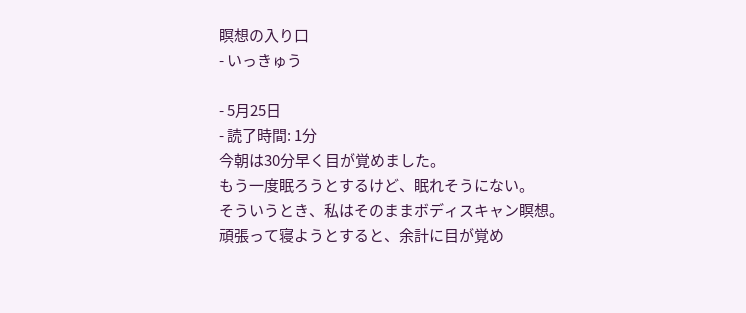瞑想の入り口
- いっきゅう

- 5月25日
- 読了時間: 1分
今朝は30分早く目が覚めました。
もう一度眠ろうとするけど、眠れそうにない。
そういうとき、私はそのままボディスキャン瞑想。
頑張って寝ようとすると、余計に目が覚め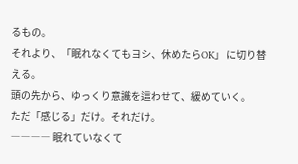るもの。
それより、「眠れなくてもヨシ、休めたらOK」 に切り替える。
頭の先から、ゆっくり意識を這わせて、緩めていく。
ただ「感じる」だけ。それだけ。
―――― 眠れていなくて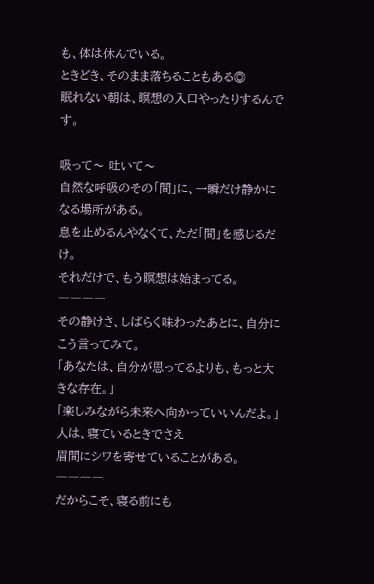も、体は休んでいる。
ときどき、そのまま落ちることもある◎
眠れない朝は、瞑想の入口やったりするんです。

吸って〜 吐いて〜
自然な呼吸のその「間」に、一瞬だけ静かになる場所がある。
息を止めるんやなくて、ただ「間」を感じるだけ。
それだけで、もう瞑想は始まってる。
――――
その静けさ、しばらく味わったあとに、自分にこう言ってみて。
「あなたは、自分が思ってるよりも、もっと大きな存在。」
「楽しみながら未来へ向かっていいんだよ。」
人は、寝ているときでさえ
眉間にシワを寄せていることがある。
――――
だからこそ、寝る前にも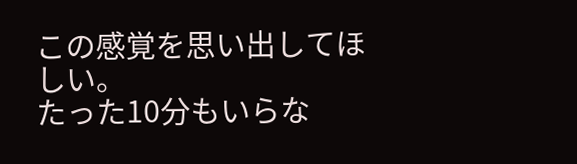この感覚を思い出してほしい。
たった10分もいらな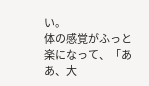い。
体の感覚がふっと楽になって、「ああ、大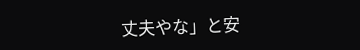丈夫やな」と安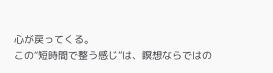心が戻ってくる。
この“短時間で整う感じ”は、瞑想ならではの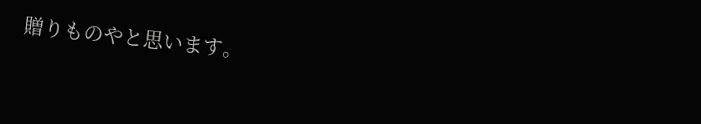贈りものやと思います。